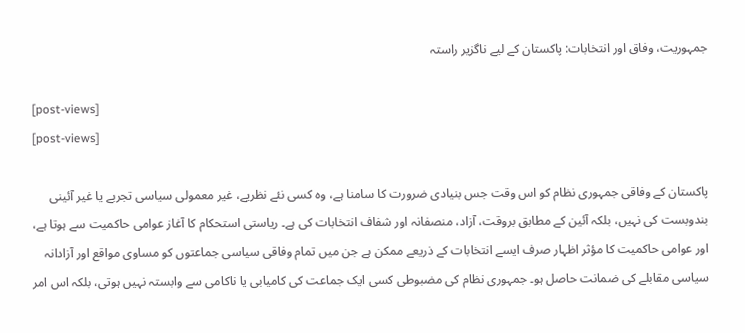جمہوریت، وفاق اور انتخابات: پاکستان کے لیے ناگزیر راستہ

[post-views]
[post-views]

پاکستان کے وفاقی جمہوری نظام کو اس وقت جس بنیادی ضرورت کا سامنا ہے، وہ کسی نئے نظریے، غیر معمولی سیاسی تجربے یا غیر آئینی بندوبست کی نہیں، بلکہ آئین کے مطابق بروقت، آزاد، منصفانہ اور شفاف انتخابات کی ہے۔ ریاستی استحکام کا آغاز عوامی حاکمیت سے ہوتا ہے، اور عوامی حاکمیت کا مؤثر اظہار صرف ایسے انتخابات کے ذریعے ممکن ہے جن میں تمام وفاقی سیاسی جماعتوں کو مساوی مواقع اور آزادانہ سیاسی مقابلے کی ضمانت حاصل ہو۔ جمہوری نظام کی مضبوطی کسی ایک جماعت کی کامیابی یا ناکامی سے وابستہ نہیں ہوتی، بلکہ اس امر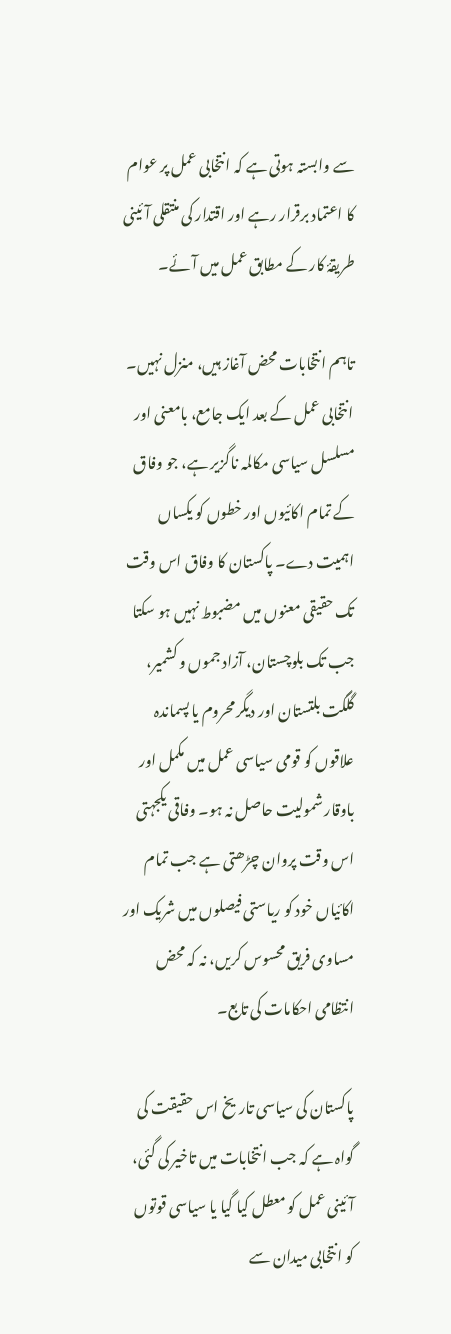سے وابستہ ہوتی ہے کہ انتخابی عمل پر عوام کا اعتماد برقرار رہے اور اقتدار کی منتقلی آئینی طریقۂ کار کے مطابق عمل میں آئے۔

تاہم انتخابات محض آغاز ہیں، منزل نہیں۔ انتخابی عمل کے بعد ایک جامع، بامعنی اور مسلسل سیاسی مکالمہ ناگزیر ہے، جو وفاق کے تمام اکائیوں اور خطوں کو یکساں اہمیت دے۔ پاکستان کا وفاق اس وقت تک حقیقی معنوں میں مضبوط نہیں ہو سکتا جب تک بلوچستان، آزاد جموں و کشمیر، گلگت بلتستان اور دیگر محروم یا پسماندہ علاقوں کو قومی سیاسی عمل میں مکمل اور باوقار شمولیت حاصل نہ ہو۔ وفاقی یکجہتی اس وقت پروان چڑھتی ہے جب تمام اکائیاں خود کو ریاستی فیصلوں میں شریک اور مساوی فریق محسوس کریں، نہ کہ محض انتظامی احکامات کی تابع۔

پاکستان کی سیاسی تاریخ اس حقیقت کی گواہ ہے کہ جب انتخابات میں تاخیر کی گئی، آئینی عمل کو معطل کیا گیا یا سیاسی قوتوں کو انتخابی میدان سے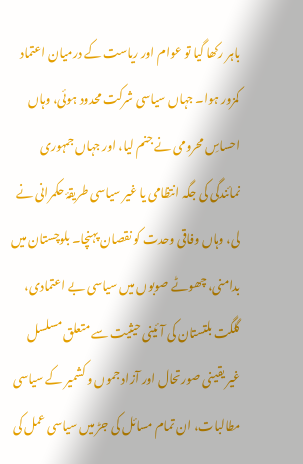باہر رکھا گیا تو عوام اور ریاست کے درمیان اعتماد کمزور ہوا۔ جہاں سیاسی شرکت محدود ہوئی، وہاں احساسِ محرومی نے جنم لیا، اور جہاں جمہوری نمائندگی کی جگہ انتظامی یا غیر سیاسی طریقۂ حکمرانی نے لی، وہاں وفاقی وحدت کو نقصان پہنچا۔ بلوچستان میں بدامنی، چھوٹے صوبوں میں سیاسی بے اعتمادی، گلگت بلتستان کی آئینی حیثیت سے متعلق مسلسل غیر یقینی صورتحال اور آزاد جموں و کشمیر کے سیاسی مطالبات، ان تمام مسائل کی جڑ میں سیاسی عمل کی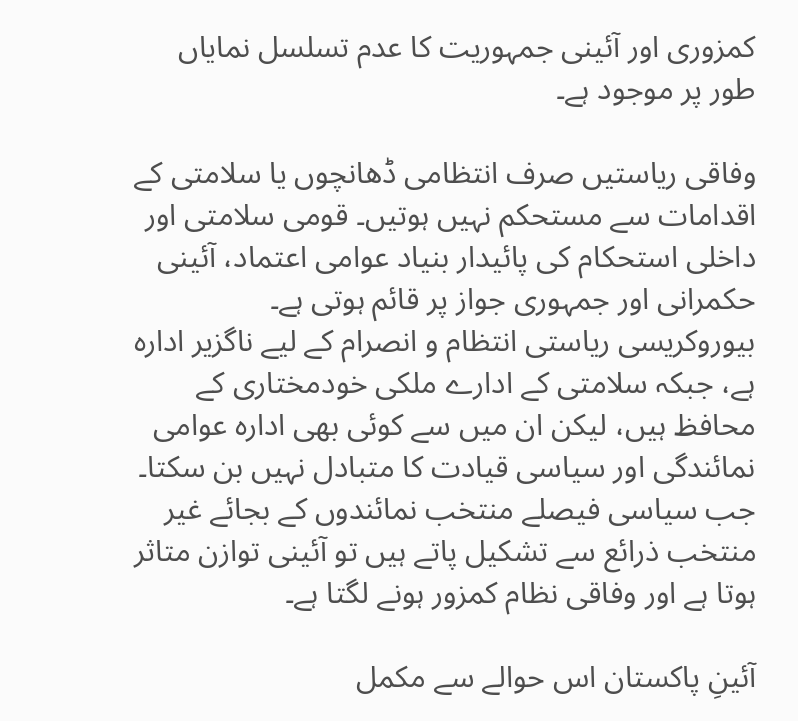کمزوری اور آئینی جمہوریت کا عدم تسلسل نمایاں طور پر موجود ہے۔

وفاقی ریاستیں صرف انتظامی ڈھانچوں یا سلامتی کے اقدامات سے مستحکم نہیں ہوتیں۔ قومی سلامتی اور داخلی استحکام کی پائیدار بنیاد عوامی اعتماد، آئینی حکمرانی اور جمہوری جواز پر قائم ہوتی ہے۔ بیوروکریسی ریاستی انتظام و انصرام کے لیے ناگزیر ادارہ ہے، جبکہ سلامتی کے ادارے ملکی خودمختاری کے محافظ ہیں، لیکن ان میں سے کوئی بھی ادارہ عوامی نمائندگی اور سیاسی قیادت کا متبادل نہیں بن سکتا۔ جب سیاسی فیصلے منتخب نمائندوں کے بجائے غیر منتخب ذرائع سے تشکیل پاتے ہیں تو آئینی توازن متاثر ہوتا ہے اور وفاقی نظام کمزور ہونے لگتا ہے۔

آئینِ پاکستان اس حوالے سے مکمل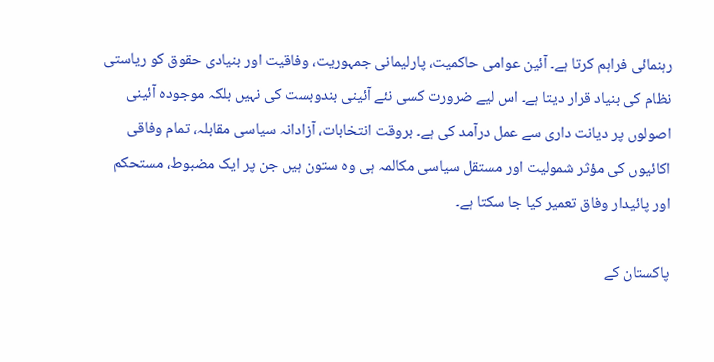رہنمائی فراہم کرتا ہے۔ آئین عوامی حاکمیت، پارلیمانی جمہوریت، وفاقیت اور بنیادی حقوق کو ریاستی نظام کی بنیاد قرار دیتا ہے۔ اس لیے ضرورت کسی نئے آئینی بندوبست کی نہیں بلکہ موجودہ آئینی اصولوں پر دیانت داری سے عمل درآمد کی ہے۔ بروقت انتخابات، آزادانہ سیاسی مقابلہ، تمام وفاقی اکائیوں کی مؤثر شمولیت اور مستقل سیاسی مکالمہ ہی وہ ستون ہیں جن پر ایک مضبوط، مستحکم اور پائیدار وفاق تعمیر کیا جا سکتا ہے۔

پاکستان کے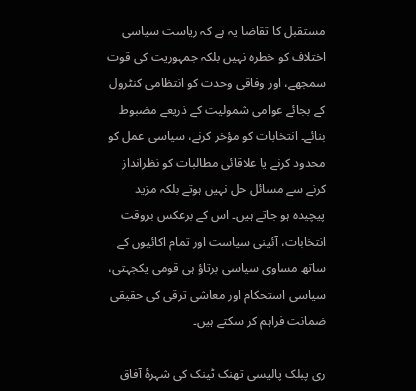مستقبل کا تقاضا یہ ہے کہ ریاست سیاسی اختلاف کو خطرہ نہیں بلکہ جمہوریت کی قوت سمجھے، اور وفاقی وحدت کو انتظامی کنٹرول کے بجائے عوامی شمولیت کے ذریعے مضبوط بنائے۔ انتخابات کو مؤخر کرنے، سیاسی عمل کو محدود کرنے یا علاقائی مطالبات کو نظرانداز کرنے سے مسائل حل نہیں ہوتے بلکہ مزید پیچیدہ ہو جاتے ہیں۔ اس کے برعکس بروقت انتخابات، آئینی سیاست اور تمام اکائیوں کے ساتھ مساوی سیاسی برتاؤ ہی قومی یکجہتی، سیاسی استحکام اور معاشی ترقی کی حقیقی ضمانت فراہم کر سکتے ہیں۔

ری پبلک پالیسی تھنک ٹینک کی شہرۂ آفاق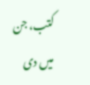کتب، جن میں دی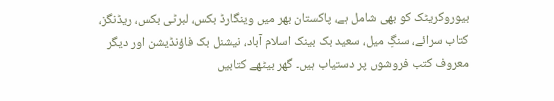بیوروکریٹک کو بھی شامل ہے، پاکستان بھر میں وینگارڈ بکس، لبرٹی بکس، ریڈنگز، کتاب سرائے، سنگِ میل، سعید بک بینک اسلام آباد، نیشنل بک فاؤنڈیشن اور دیگر معروف کتب فروشوں پر دستیاب ہیں۔ گھر بیٹھے کتابیں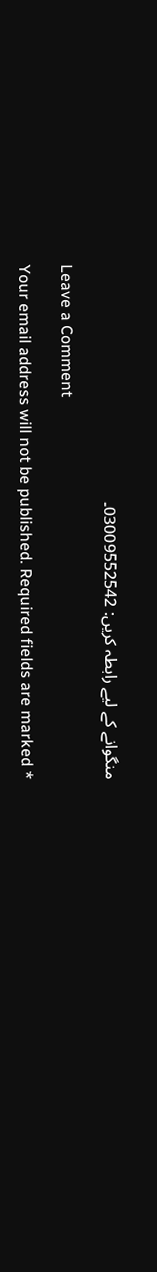منگوانے کے لیے رابطہ کریں: 03009552542۔

Leave a Comment

Your email address will not be published. Required fields are marked *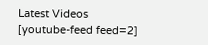Latest Videos
[youtube-feed feed=2]